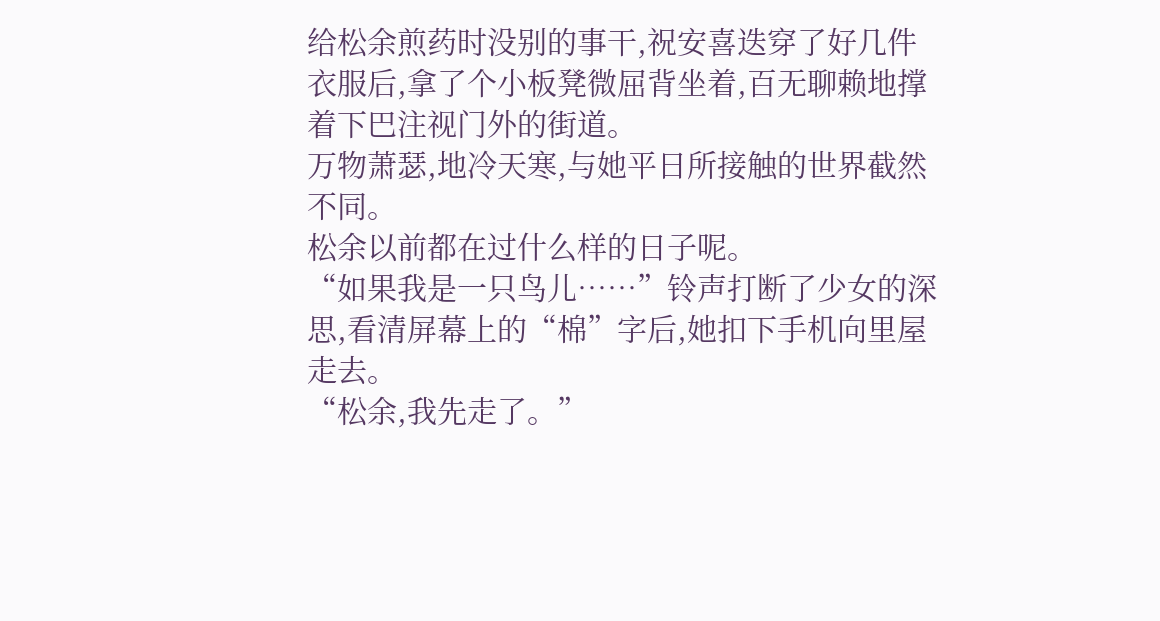给松余煎药时没别的事干,祝安喜迭穿了好几件衣服后,拿了个小板凳微屈背坐着,百无聊赖地撑着下巴注视门外的街道。
万物萧瑟,地冷天寒,与她平日所接触的世界截然不同。
松余以前都在过什么样的日子呢。
“如果我是一只鸟儿……”铃声打断了少女的深思,看清屏幕上的“棉”字后,她扣下手机向里屋走去。
“松余,我先走了。”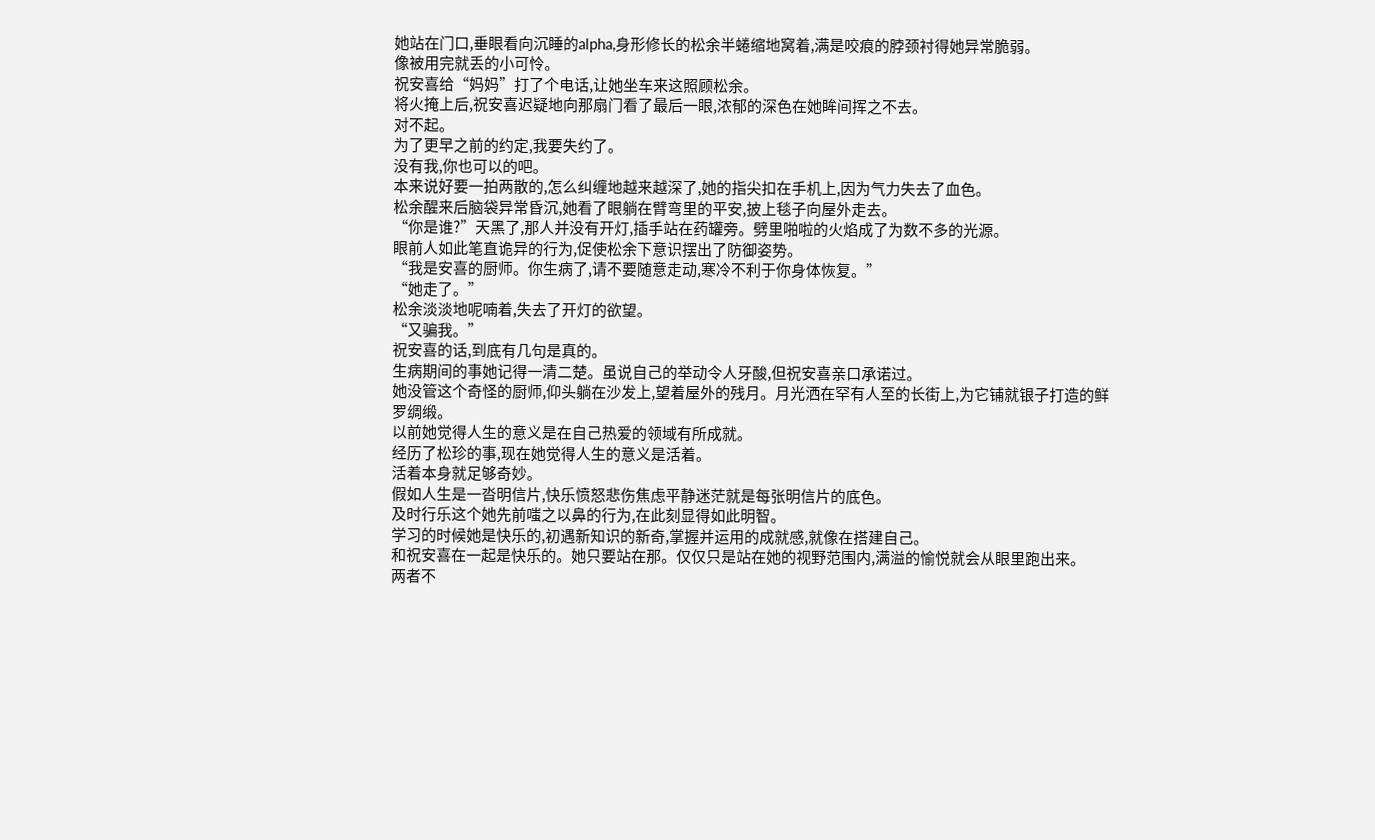她站在门口,垂眼看向沉睡的alpha,身形修长的松余半蜷缩地窝着,满是咬痕的脖颈衬得她异常脆弱。
像被用完就丢的小可怜。
祝安喜给“妈妈”打了个电话,让她坐车来这照顾松余。
将火掩上后,祝安喜迟疑地向那扇门看了最后一眼,浓郁的深色在她眸间挥之不去。
对不起。
为了更早之前的约定,我要失约了。
没有我,你也可以的吧。
本来说好要一拍两散的,怎么纠缠地越来越深了,她的指尖扣在手机上,因为气力失去了血色。
松余醒来后脑袋异常昏沉,她看了眼躺在臂弯里的平安,披上毯子向屋外走去。
“你是谁?”天黑了,那人并没有开灯,插手站在药罐旁。劈里啪啦的火焰成了为数不多的光源。
眼前人如此笔直诡异的行为,促使松余下意识摆出了防御姿势。
“我是安喜的厨师。你生病了,请不要随意走动,寒冷不利于你身体恢复。”
“她走了。”
松余淡淡地呢喃着,失去了开灯的欲望。
“又骗我。”
祝安喜的话,到底有几句是真的。
生病期间的事她记得一清二楚。虽说自己的举动令人牙酸,但祝安喜亲口承诺过。
她没管这个奇怪的厨师,仰头躺在沙发上,望着屋外的残月。月光洒在罕有人至的长街上,为它铺就银子打造的鲜罗绸缎。
以前她觉得人生的意义是在自己热爱的领域有所成就。
经历了松珍的事,现在她觉得人生的意义是活着。
活着本身就足够奇妙。
假如人生是一沓明信片,快乐愤怒悲伤焦虑平静迷茫就是每张明信片的底色。
及时行乐这个她先前嗤之以鼻的行为,在此刻显得如此明智。
学习的时候她是快乐的,初遇新知识的新奇,掌握并运用的成就感,就像在搭建自己。
和祝安喜在一起是快乐的。她只要站在那。仅仅只是站在她的视野范围内,满溢的愉悦就会从眼里跑出来。
两者不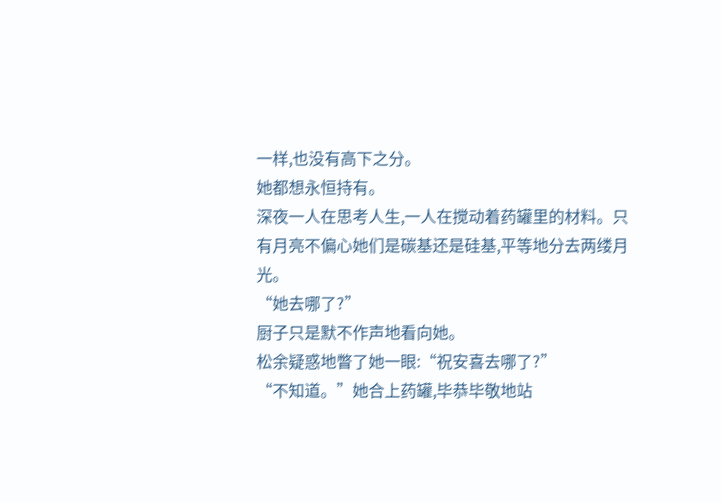一样,也没有高下之分。
她都想永恒持有。
深夜一人在思考人生,一人在搅动着药罐里的材料。只有月亮不偏心她们是碳基还是硅基,平等地分去两缕月光。
“她去哪了?”
厨子只是默不作声地看向她。
松余疑惑地瞥了她一眼:“祝安喜去哪了?”
“不知道。”她合上药罐,毕恭毕敬地站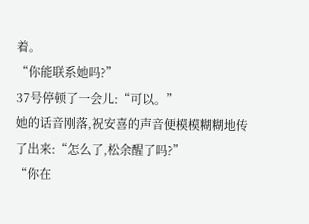着。
“你能联系她吗?”
37号停顿了一会儿:“可以。”
她的话音刚落,祝安喜的声音便模模糊糊地传了出来:“怎么了,松余醒了吗?”
“你在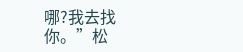哪?我去找你。”松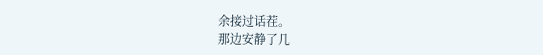余接过话茬。
那边安静了几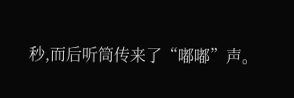秒,而后听筒传来了“嘟嘟”声。